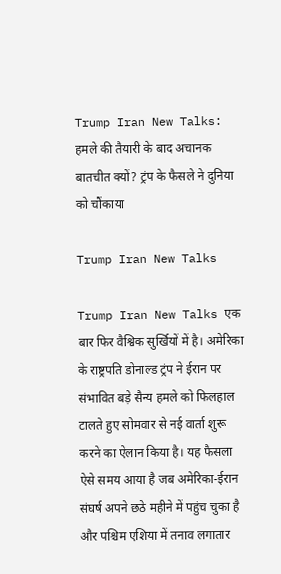Trump Iran New Talks: हमले की तैयारी के बाद अचानक बातचीत क्यों? ट्रंप के फैसले ने दुनिया को चौंकाया

Trump Iran New Talks

Trump Iran New Talks एक बार फिर वैश्विक सुर्खियों में है। अमेरिका के राष्ट्रपति डोनाल्ड ट्रंप ने ईरान पर संभावित बड़े सैन्य हमले को फिलहाल टालते हुए सोमवार से नई वार्ता शुरू करने का ऐलान किया है। यह फैसला ऐसे समय आया है जब अमेरिका-ईरान संघर्ष अपने छठे महीने में पहुंच चुका है और पश्चिम एशिया में तनाव लगातार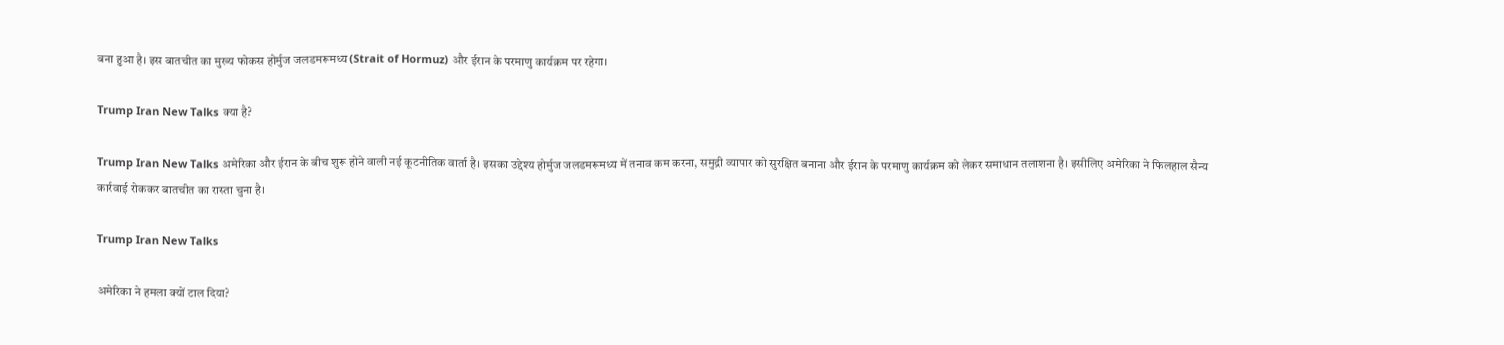बना हुआ है। इस बातचीत का मुख्य फोकस होर्मुज जलडमरूमध्य (Strait of Hormuz) और ईरान के परमाणु कार्यक्रम पर रहेगा।

Trump Iran New Talks क्या है?

Trump Iran New Talks अमेरिका और ईरान के बीच शुरू होने वाली नई कूटनीतिक वार्ता है। इसका उद्देश्य होर्मुज जलडमरूमध्य में तनाव कम करना, समुद्री व्यापार को सुरक्षित बनाना और ईरान के परमाणु कार्यक्रम को लेकर समाधान तलाशना है। इसीलिए अमेरिका ने फिलहाल सैन्य कार्रवाई रोककर बातचीत का रास्ता चुना है।

Trump Iran New Talks

अमेरिका ने हमला क्यों टाल दिया?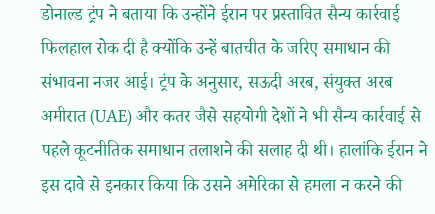डोनाल्ड ट्रंप ने बताया कि उन्होंने ईरान पर प्रस्तावित सैन्य कार्रवाई फिलहाल रोक दी है क्योंकि उन्हें बातचीत के जरिए समाधान की संभावना नजर आई। ट्रंप के अनुसार, सऊदी अरब, संयुक्त अरब अमीरात (UAE) और कतर जैसे सहयोगी देशों ने भी सैन्य कार्रवाई से पहले कूटनीतिक समाधान तलाशने की सलाह दी थी। हालांकि ईरान ने इस दावे से इनकार किया कि उसने अमेरिका से हमला न करने की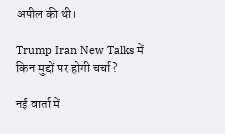अपील की थी।

Trump Iran New Talks में किन मुद्दों पर होगी चर्चा?

नई वार्ता में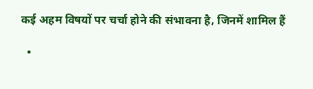कई अहम विषयों पर चर्चा होने की संभावना है, जिनमें शामिल हैं

  •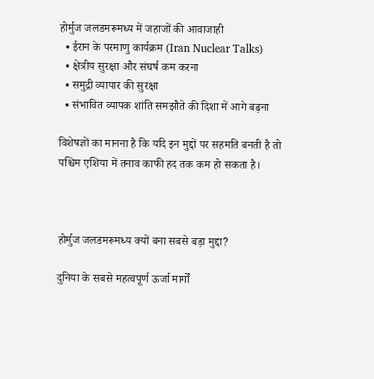होर्मुज जलडमरूमध्य में जहाजों की आवाजाही
  • ईरान के परमाणु कार्यक्रम (Iran Nuclear Talks)
  • क्षेत्रीय सुरक्षा और संघर्ष कम करना
  • समुद्री व्यापार की सुरक्षा
  • संभावित व्यापक शांति समझौते की दिशा में आगे बढ़ना

विशेषज्ञों का मानना है कि यदि इन मुद्दों पर सहमति बनती है तो पश्चिम एशिया में तनाव काफी हद तक कम हो सकता है।



होर्मुज जलडमरूमध्य क्यों बना सबसे बड़ा मुद्दा?

दुनिया के सबसे महत्वपूर्ण ऊर्जा मार्गों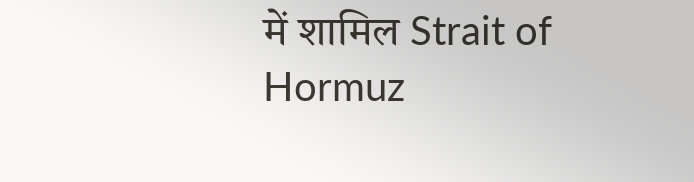में शामिल Strait of Hormuz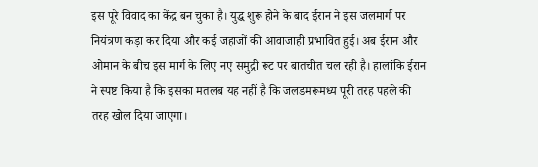इस पूरे विवाद का केंद्र बन चुका है। युद्ध शुरू होने के बाद ईरान ने इस जलमार्ग पर नियंत्रण कड़ा कर दिया और कई जहाजों की आवाजाही प्रभावित हुई। अब ईरान और ओमान के बीच इस मार्ग के लिए नए समुद्री रूट पर बातचीत चल रही है। हालांकि ईरान ने स्पष्ट किया है कि इसका मतलब यह नहीं है कि जलडमरूमध्य पूरी तरह पहले की तरह खोल दिया जाएगा।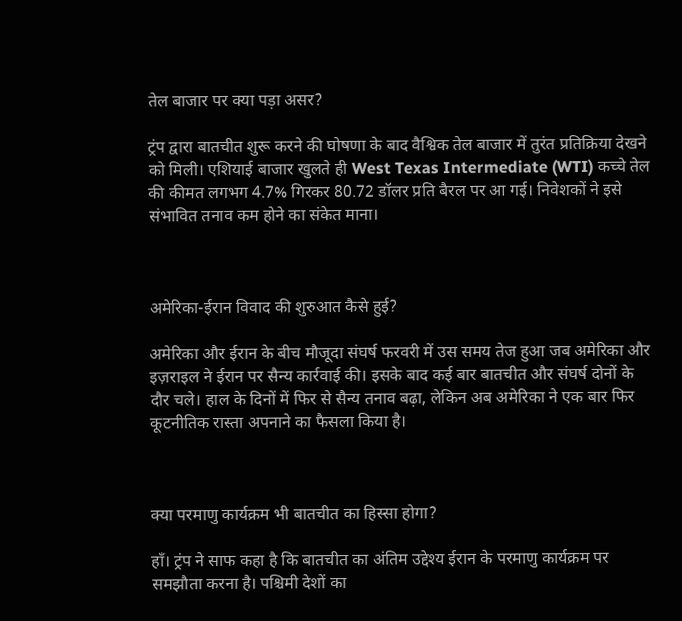तेल बाजार पर क्या पड़ा असर?

ट्रंप द्वारा बातचीत शुरू करने की घोषणा के बाद वैश्विक तेल बाजार में तुरंत प्रतिक्रिया देखने को मिली। एशियाई बाजार खुलते ही West Texas Intermediate (WTI) कच्चे तेल की कीमत लगभग 4.7% गिरकर 80.72 डॉलर प्रति बैरल पर आ गई। निवेशकों ने इसे संभावित तनाव कम होने का संकेत माना।



अमेरिका-ईरान विवाद की शुरुआत कैसे हुई?

अमेरिका और ईरान के बीच मौजूदा संघर्ष फरवरी में उस समय तेज हुआ जब अमेरिका और इज़राइल ने ईरान पर सैन्य कार्रवाई की। इसके बाद कई बार बातचीत और संघर्ष दोनों के दौर चले। हाल के दिनों में फिर से सैन्य तनाव बढ़ा, लेकिन अब अमेरिका ने एक बार फिर कूटनीतिक रास्ता अपनाने का फैसला किया है।



क्या परमाणु कार्यक्रम भी बातचीत का हिस्सा होगा?

हाँ। ट्रंप ने साफ कहा है कि बातचीत का अंतिम उद्देश्य ईरान के परमाणु कार्यक्रम पर समझौता करना है। पश्चिमी देशों का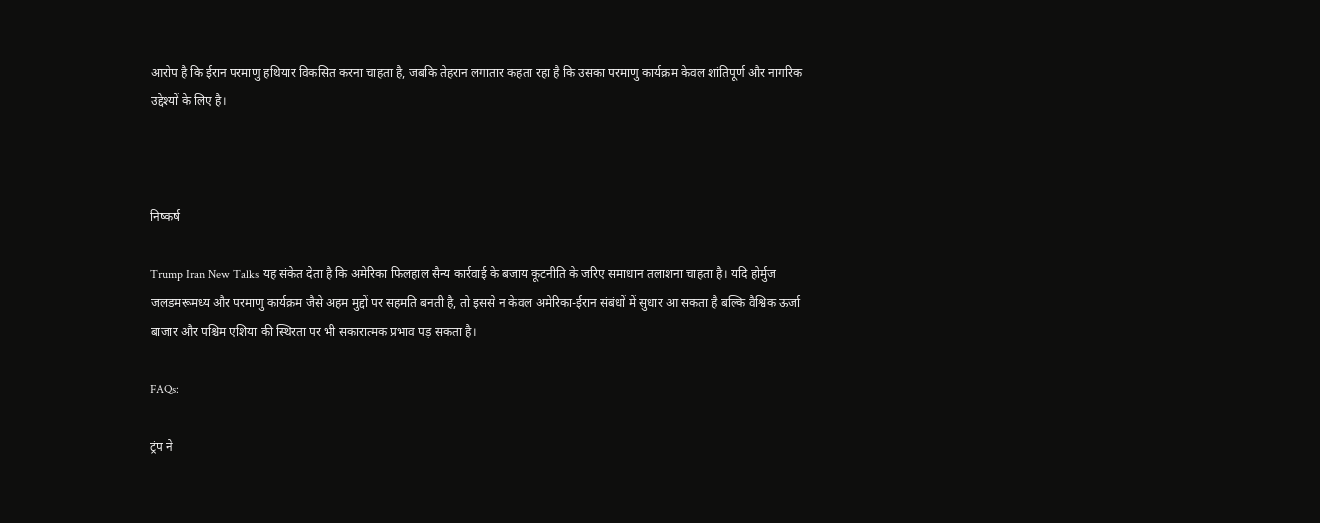आरोप है कि ईरान परमाणु हथियार विकसित करना चाहता है, जबकि तेहरान लगातार कहता रहा है कि उसका परमाणु कार्यक्रम केवल शांतिपूर्ण और नागरिक उद्देश्यों के लिए है।



निष्कर्ष

Trump Iran New Talks यह संकेत देता है कि अमेरिका फिलहाल सैन्य कार्रवाई के बजाय कूटनीति के जरिए समाधान तलाशना चाहता है। यदि होर्मुज जलडमरूमध्य और परमाणु कार्यक्रम जैसे अहम मुद्दों पर सहमति बनती है, तो इससे न केवल अमेरिका-ईरान संबंधों में सुधार आ सकता है बल्कि वैश्विक ऊर्जा बाजार और पश्चिम एशिया की स्थिरता पर भी सकारात्मक प्रभाव पड़ सकता है।

FAQs:

ट्रंप ने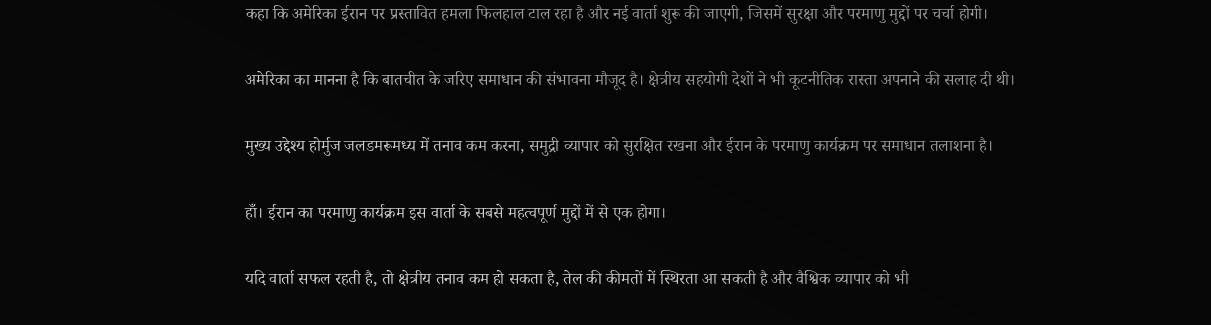कहा कि अमेरिका ईरान पर प्रस्तावित हमला फिलहाल टाल रहा है और नई वार्ता शुरू की जाएगी, जिसमें सुरक्षा और परमाणु मुद्दों पर चर्चा होगी।

अमेरिका का मानना है कि बातचीत के जरिए समाधान की संभावना मौजूद है। क्षेत्रीय सहयोगी देशों ने भी कूटनीतिक रास्ता अपनाने की सलाह दी थी।

मुख्य उद्देश्य होर्मुज जलडमरूमध्य में तनाव कम करना, समुद्री व्यापार को सुरक्षित रखना और ईरान के परमाणु कार्यक्रम पर समाधान तलाशना है।

हाँ। ईरान का परमाणु कार्यक्रम इस वार्ता के सबसे महत्वपूर्ण मुद्दों में से एक होगा।

यदि वार्ता सफल रहती है, तो क्षेत्रीय तनाव कम हो सकता है, तेल की कीमतों में स्थिरता आ सकती है और वैश्विक व्यापार को भी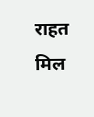राहत मिल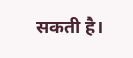सकती है।